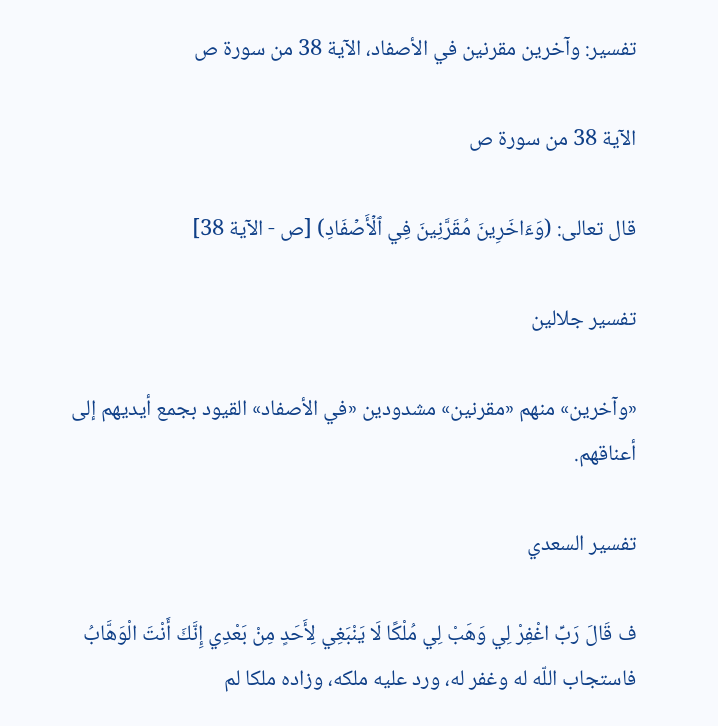تفسير: وآخرين مقرنين في الأصفاد، الآية 38 من سورة ص

الآية 38 من سورة ص

قال تعالى: (وَءَاخَرِينَ مُقَرَّنِينَ فِي ٱلۡأَصۡفَادِ) [ص - الآية 38]

تفسير جلالين

«وآخرين» منهم «مقرنين» مشدودين «في الأصفاد» القيود بجمع أيديهم إلى أعناقهم.

تفسير السعدي

ف قَالَ رَبِّ اغْفِرْ لِي وَهَبْ لِي مُلْكًا لَا يَنْبَغِي لِأَحَدٍ مِنْ بَعْدِي إِنَّكَ أَنْتَ الْوَهَّابُ فاستجاب اللّه له وغفر له، ورد عليه ملكه، وزاده ملكا لم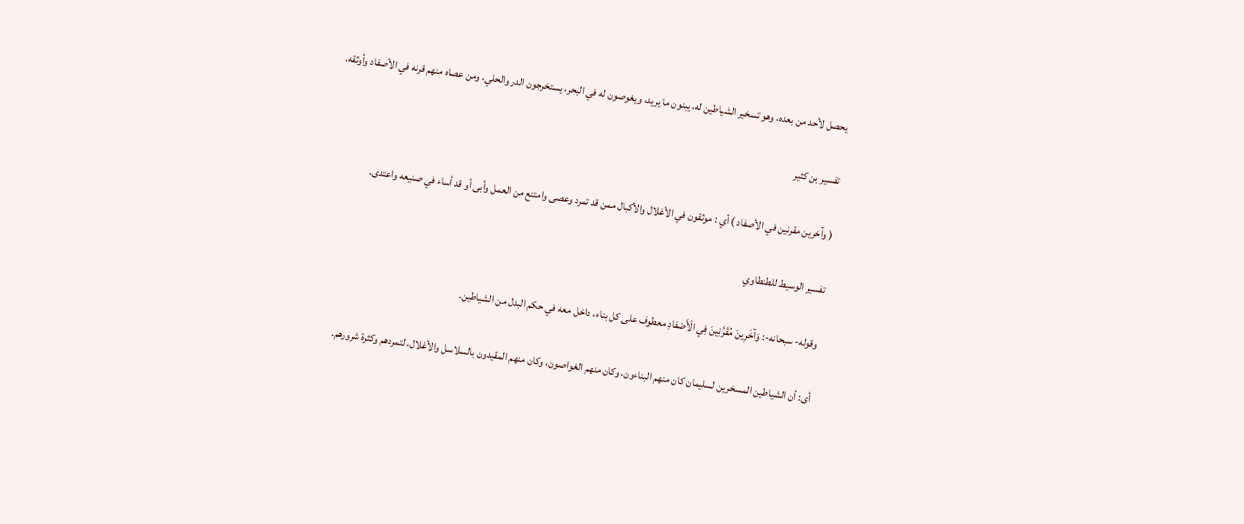يحصل لأحد من بعده، وهو تسخير الشياطين له، يبنون ما يريد، ويغوصون له في البحر، يستخرجون الدر والحلي، ومن عصاه منهم قرنه في الأصفاد وأوثقه.

تفسير بن كثير

( وآخرين مقرنين في الأصفاد ) أي : موثقون في الأغلال والأكبال ممن قد تمرد وعصى وامتنع من العمل وأبى أو قد أساء في صنيعه واعتدى.

تفسير الوسيط للطنطاوي

وقوله- سبحانه-: وَآخَرِينَ مُقَرَّنِينَ فِي الْأَصْفادِ معطوف على كل بناء، داخل معه في حكم البدل من الشياطين.

أى: أن الشياطين المسخرين لسليمان كان منهم البناءون، وكان منهم الغواصون، وكان منهم المقيدون بالسلاسل والأغلال، لتمردهم وكثرة شرورهم.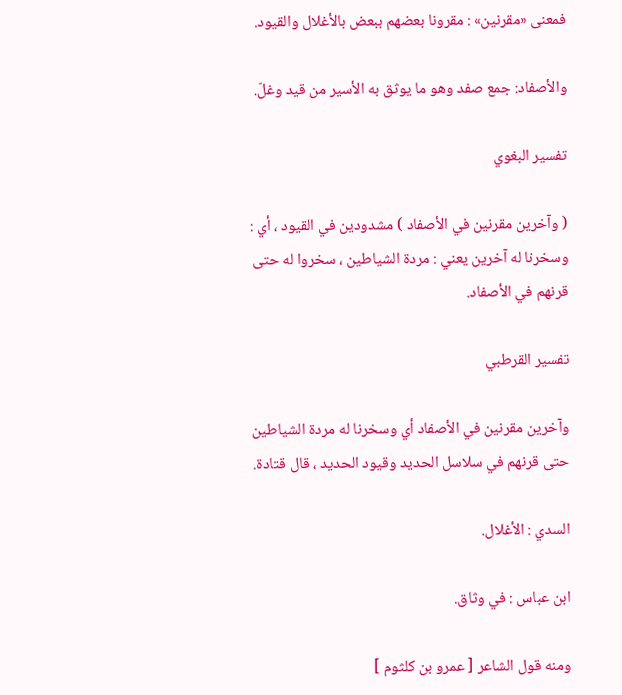فمعنى «مقرنين» : مقرونا بعضهم ببعض بالأغلال والقيود.

والأصفاد: جمع صفد وهو ما يوثق به الأسير من قيد وغلّ.

تفسير البغوي

( وآخرين مقرنين في الأصفاد ) مشدودين في القيود ، أي : وسخرنا له آخرين يعني : مردة الشياطين ، سخروا له حتى قرنهم في الأصفاد.

تفسير القرطبي

وآخرين مقرنين في الأصفاد أي وسخرنا له مردة الشياطين حتى قرنهم في سلاسل الحديد وقيود الحديد ، قال قتادة.

السدي : الأغلال.

ابن عباس : في وثاق.

ومنه قول الشاعر [ عمرو بن كلثوم ]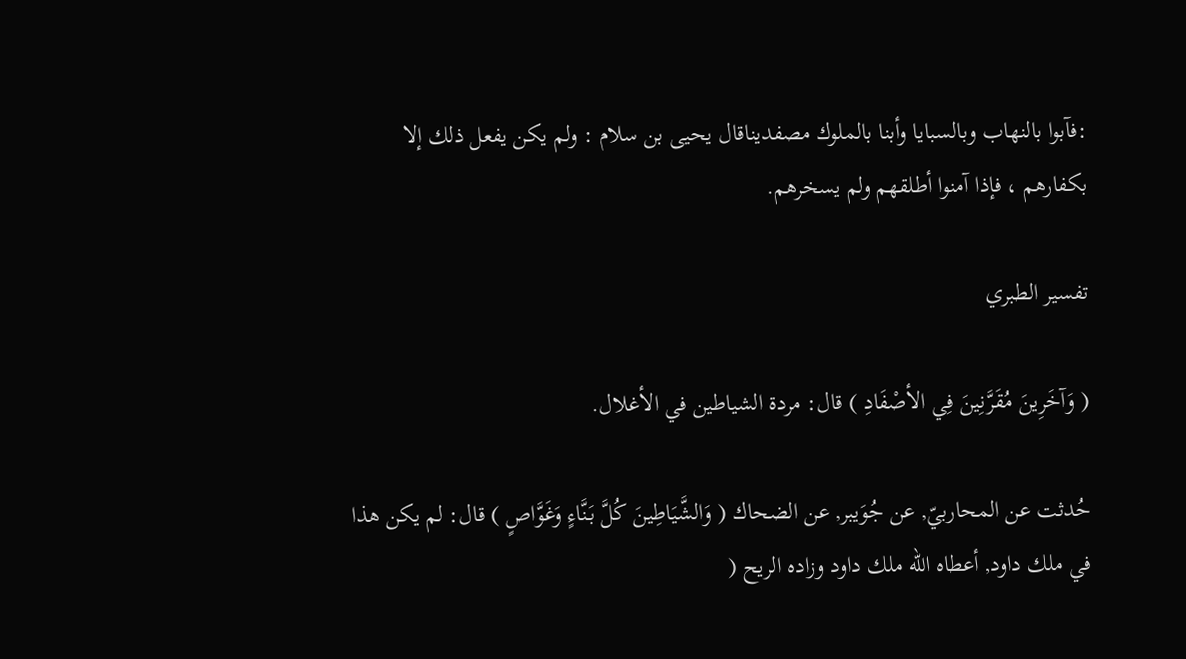:فآبوا بالنهاب وبالسبايا وأبنا بالملوك مصفديناقال يحيى بن سلام : ولم يكن يفعل ذلك إلا بكفارهم ، فإذا آمنوا أطلقهم ولم يسخرهم.

تفسير الطبري

( وَآخَرِينَ مُقَرَّنِينَ فِي الأصْفَادِ ) قال: مردة الشياطين في الأغلال.

حُدثت عن المحاربيّ, عن جُوَيبر, عن الضحاك ( وَالشَّيَاطِينَ كُلَّ بَنَّاءٍ وَغَوَّاصٍ ) قال: لم يكن هذا في ملك داود, أعطاه الله ملك داود وزاده الريح (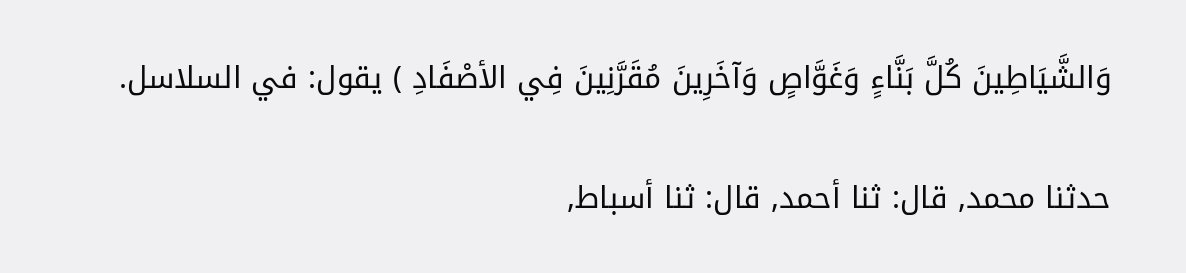وَالشَّيَاطِينَ كُلَّ بَنَّاءٍ وَغَوَّاصٍ وَآخَرِينَ مُقَرَّنِينَ فِي الأصْفَادِ ) يقول: في السلاسل.

حدثنا محمد, قال: ثنا أحمد, قال: ثنا أسباط,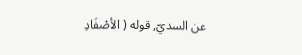عن السديّ, قوله ( الأصْفَادِ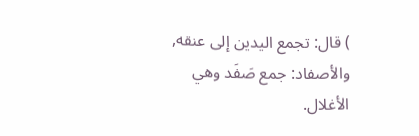) قال: تجمع اليدين إلى عنقه, والأصفاد: جمع صَفَد وهي الأغلال.